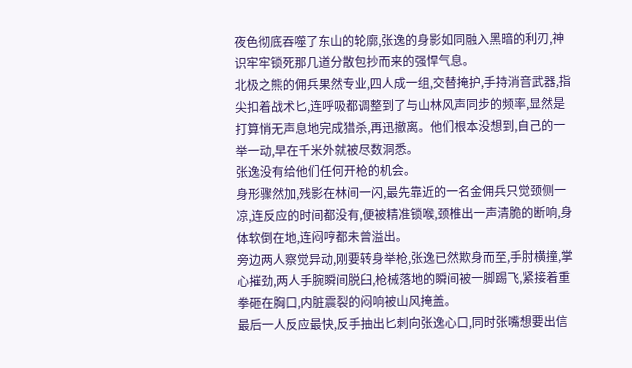夜色彻底吞噬了东山的轮廓,张逸的身影如同融入黑暗的利刃,神识牢牢锁死那几道分散包抄而来的强悍气息。
北极之熊的佣兵果然专业,四人成一组,交替掩护,手持消音武器,指尖扣着战术匕,连呼吸都调整到了与山林风声同步的频率,显然是打算悄无声息地完成猎杀,再迅撤离。他们根本没想到,自己的一举一动,早在千米外就被尽数洞悉。
张逸没有给他们任何开枪的机会。
身形骤然加,残影在林间一闪,最先靠近的一名金佣兵只觉颈侧一凉,连反应的时间都没有,便被精准锁喉,颈椎出一声清脆的断响,身体软倒在地,连闷哼都未曾溢出。
旁边两人察觉异动,刚要转身举枪,张逸已然欺身而至,手肘横撞,掌心摧劲,两人手腕瞬间脱臼,枪械落地的瞬间被一脚踢飞,紧接着重拳砸在胸口,内脏震裂的闷响被山风掩盖。
最后一人反应最快,反手抽出匕刺向张逸心口,同时张嘴想要出信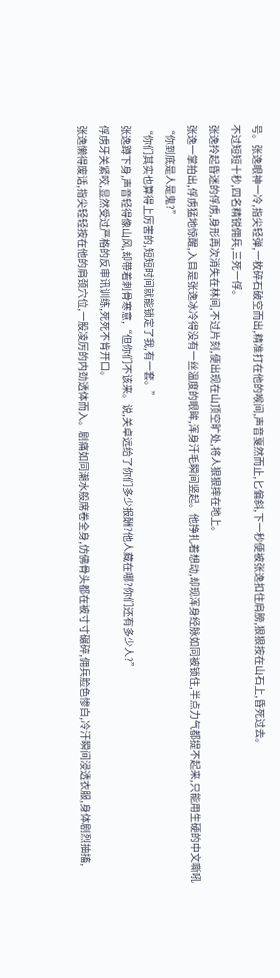号。张逸眼神一冷,指尖轻弹,一枚碎石破空而出,精准打在他的喉间,声音戛然而止,匕偏斜,下一秒便被张逸扣住肩膀,狠狠按在山石上,昏死过去。
不过短短十秒,四名精锐佣兵,三死一俘。
张逸拎起昏迷的俘虏,身形再次消失在林间,不过片刻,便出现在山顶空旷处,将人狠狠摔在地上。
张逸一掌拍出,俘虏猛地惊醒,入目是张逸冰冷得没有一丝温度的眼眸,浑身汗毛瞬间竖起。他挣扎着想动,却现浑身经脉如同被锁住,半点力气都提不起来,只能用生硬的中文嘶吼“你到底是人是鬼?”
“你们其实也算得上厉害的,短短时间就能锁定了我,有一套。”
张逸蹲下身,声音轻得像山风,却带着刺骨寒意,“但你们不该来。说,关卓远给了你们多少报酬?他人藏在哪?你们还有多少人?”
俘虏牙关紧咬,显然受过严格的反审讯训练,死死不肯开口。
张逸懒得废话,指尖轻轻按在他的肩颈穴位,一股凌厉的内劲透体而入。剧痛如同潮水般席卷全身,仿佛骨头都在被寸寸碾碎,佣兵脸色惨白,冷汗瞬间浸透衣服,身体剧烈抽搐,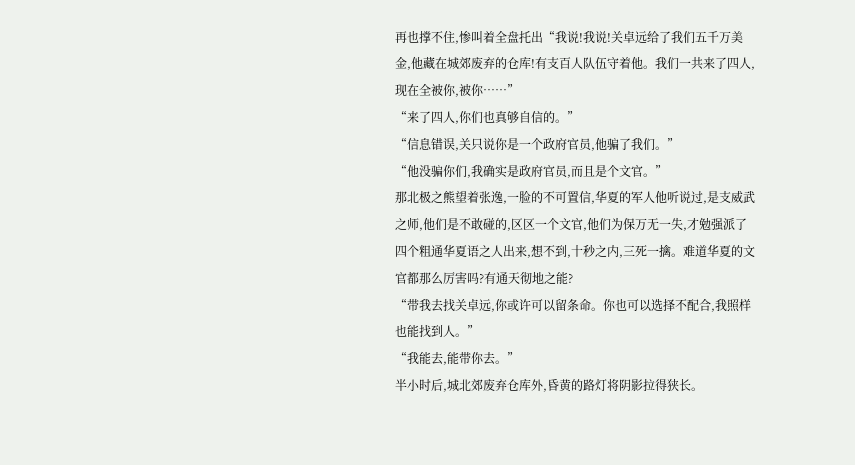再也撑不住,惨叫着全盘托出“我说!我说!关卓远给了我们五千万美金,他藏在城郊废弃的仓库!有支百人队伍守着他。我们一共来了四人,现在全被你,被你……”
“来了四人,你们也真够自信的。”
“信息错误,关只说你是一个政府官员,他骗了我们。”
“他没骗你们,我确实是政府官员,而且是个文官。”
那北极之熊望着张逸,一脸的不可置信,华夏的军人他听说过,是支威武之师,他们是不敢碰的,区区一个文官,他们为保万无一失,才勉强派了四个粗通华夏语之人出来,想不到,十秒之内,三死一擒。难道华夏的文官都那么厉害吗?有通天彻地之能?
“带我去找关卓远,你或许可以留条命。你也可以选择不配合,我照样也能找到人。”
“我能去,能带你去。”
半小时后,城北郊废弃仓库外,昏黄的路灯将阴影拉得狭长。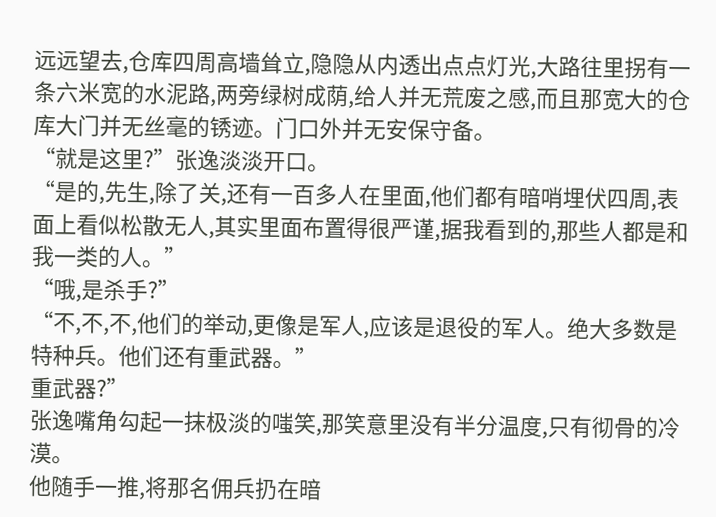远远望去,仓库四周高墙耸立,隐隐从内透出点点灯光,大路往里拐有一条六米宽的水泥路,两旁绿树成荫,给人并无荒废之感,而且那宽大的仓库大门并无丝毫的锈迹。门口外并无安保守备。
“就是这里?”张逸淡淡开口。
“是的,先生,除了关,还有一百多人在里面,他们都有暗哨埋伏四周,表面上看似松散无人,其实里面布置得很严谨,据我看到的,那些人都是和我一类的人。”
“哦,是杀手?”
“不,不,不,他们的举动,更像是军人,应该是退役的军人。绝大多数是特种兵。他们还有重武器。”
重武器?”
张逸嘴角勾起一抹极淡的嗤笑,那笑意里没有半分温度,只有彻骨的冷漠。
他随手一推,将那名佣兵扔在暗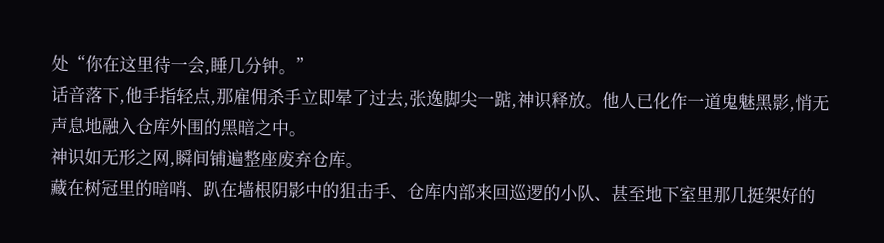处“你在这里待一会,睡几分钟。”
话音落下,他手指轻点,那雇佣杀手立即晕了过去,张逸脚尖一踮,神识释放。他人已化作一道鬼魅黑影,悄无声息地融入仓库外围的黑暗之中。
神识如无形之网,瞬间铺遍整座废弃仓库。
藏在树冠里的暗哨、趴在墙根阴影中的狙击手、仓库内部来回巡逻的小队、甚至地下室里那几挺架好的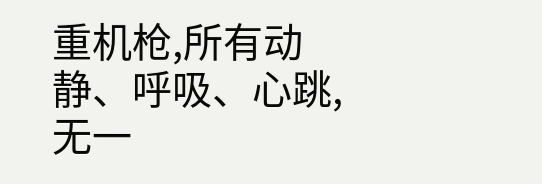重机枪,所有动静、呼吸、心跳,无一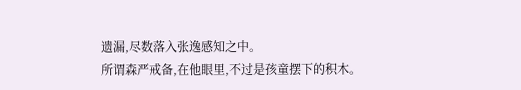遗漏,尽数落入张逸感知之中。
所谓森严戒备,在他眼里,不过是孩童摆下的积木。